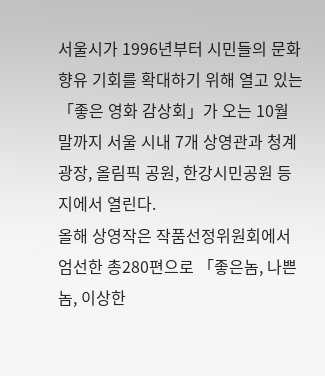서울시가 1996년부터 시민들의 문화향유 기회를 확대하기 위해 열고 있는 「좋은 영화 감상회」가 오는 10월 말까지 서울 시내 7개 상영관과 청계광장, 올림픽 공원, 한강시민공원 등지에서 열린다.
올해 상영작은 작품선정위원회에서 엄선한 총280편으로 「좋은놈, 나쁜놈, 이상한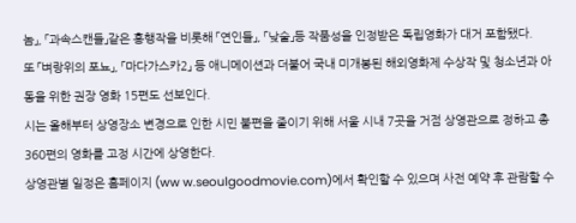놈」, 「과속스캔들」같은 흥행작을 비롯해 「연인들」, 「낮술」등 작품성을 인정받은 독립영화가 대거 포함됐다.
또 「벼랑위의 포뇨」, 「마다가스카2」 등 애니메이션과 더불어 국내 미개봉된 해외영화제 수상작 및 청소년과 아동을 위한 권장 영화 15편도 선보인다.
시는 올해부터 상영장소 변경으로 인한 시민 불편을 줄이기 위해 서울 시내 7곳을 거점 상영관으로 정하고 총 360편의 영화를 고정 시간에 상영한다.
상영관별 일정은 홈페이지 (ww w.seoulgoodmovie.com)에서 확인할 수 있으며 사전 예약 후 관람할 수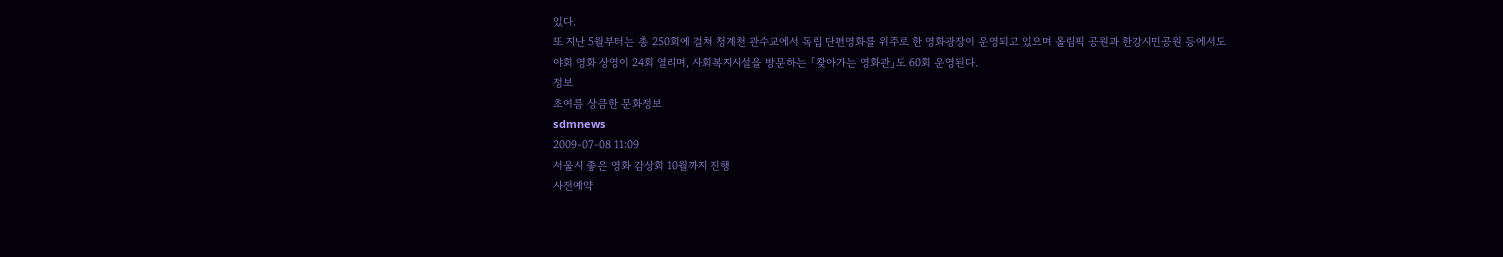있다.
또 지난 5월부터는 총 250회에 걸쳐 청계천 관수교에서 독립 단편영화를 위주로 한 영화광장이 운영되고 있으며 올림픽 공원과 한강시민공원 등에서도 야회 영화 상영이 24회 열리며, 사회복지시설을 방문하는 「찾아가는 영화관」도 60회 운영된다.
정보
초여름 상큼한 문화정보
sdmnews
2009-07-08 11:09
서울시 좋은 영화 감상회 10월까지 진행
사전예약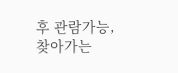후 관람가능, 찾아가는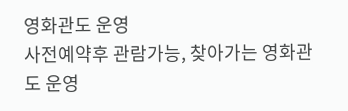영화관도 운영
사전예약후 관람가능, 찾아가는 영화관도 운영